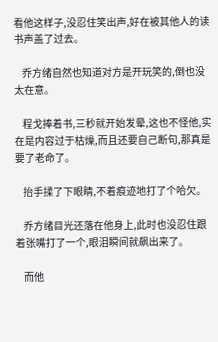看他这样子,没忍住笑出声,好在被其他人的读书声盖了过去。

    乔方绪自然也知道对方是开玩笑的,倒也没太在意。

    程戈捧着书,三秒就开始发晕,这也不怪他,实在是内容过于枯燥,而且还要自己断句,那真是要了老命了。

    抬手揉了下眼睛,不着痕迹地打了个哈欠。

    乔方绪目光还落在他身上,此时也没忍住跟着张嘴打了一个,眼泪瞬间就飙出来了。

    而他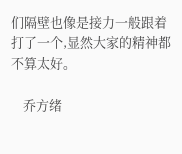们隔壁也像是接力一般跟着打了一个,显然大家的精神都不算太好。

    乔方绪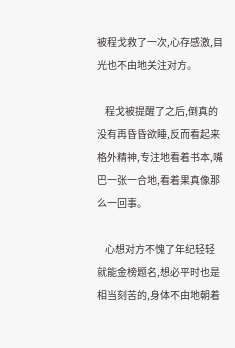被程戈救了一次,心存感激,目光也不由地关注对方。

    程戈被提醒了之后,倒真的没有再昏昏欲睡,反而看起来格外精神,专注地看着书本,嘴巴一张一合地,看着果真像那么一回事。

    心想对方不愧了年纪轻轻就能金榜题名,想必平时也是相当刻苦的,身体不由地朝着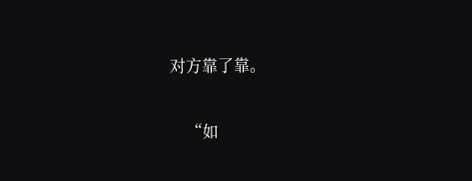对方靠了靠。

    “如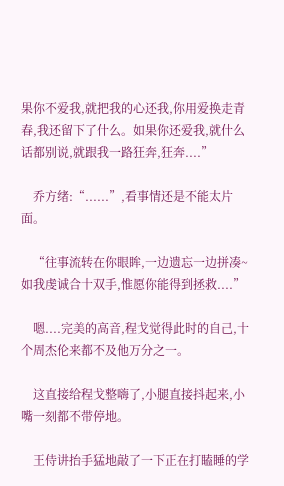果你不爱我,就把我的心还我,你用爱换走青春,我还留下了什么。如果你还爱我,就什么话都别说,就跟我一路狂奔,狂奔....”

    乔方绪:“......”,看事情还是不能太片面。

    “往事流转在你眼眸,一边遗忘一边拼凑~如我虔诚合十双手,惟愿你能得到拯救....”

    嗯....完美的高音,程戈觉得此时的自己,十个周杰伦来都不及他万分之一。

    这直接给程戈整嗨了,小腿直接抖起来,小嘴一刻都不带停地。

    王侍讲抬手猛地敲了一下正在打瞌睡的学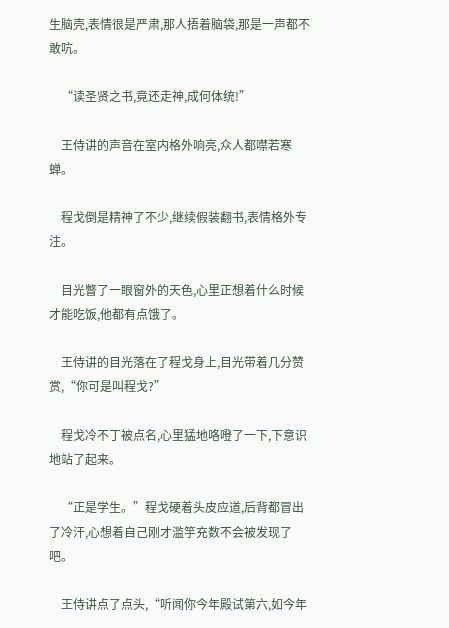生脑壳,表情很是严肃,那人捂着脑袋,那是一声都不敢吭。

    “读圣贤之书,竟还走神,成何体统!”

    王侍讲的声音在室内格外响亮,众人都噤若寒蝉。

    程戈倒是精神了不少,继续假装翻书,表情格外专注。

    目光瞥了一眼窗外的天色,心里正想着什么时候才能吃饭,他都有点饿了。

    王侍讲的目光落在了程戈身上,目光带着几分赞赏,“你可是叫程戈?”

    程戈冷不丁被点名,心里猛地咯噔了一下,下意识地站了起来。

    “正是学生。”程戈硬着头皮应道,后背都冒出了冷汗,心想着自己刚才滥竽充数不会被发现了吧。

    王侍讲点了点头,“听闻你今年殿试第六,如今年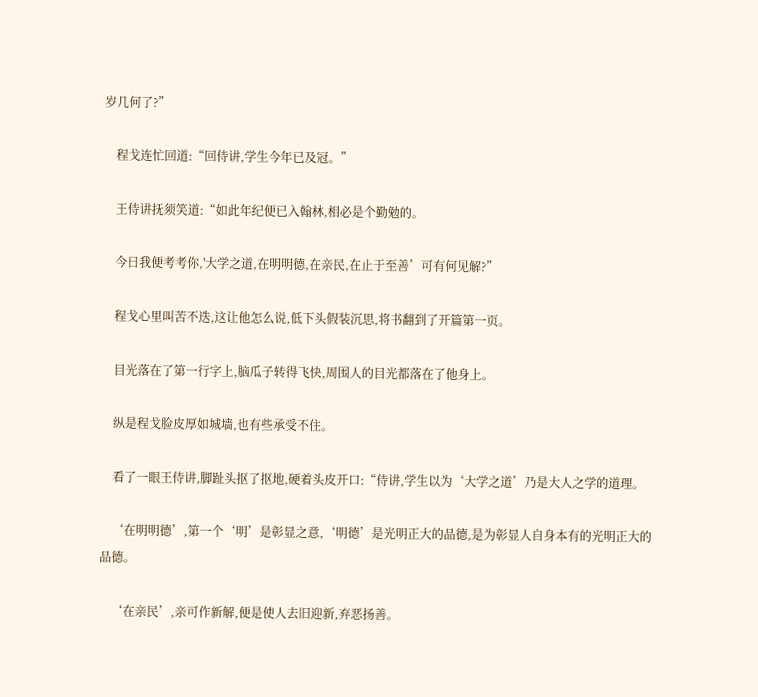岁几何了?”

    程戈连忙回道:“回侍讲,学生今年已及冠。”

    王侍讲抚须笑道:“如此年纪便已入翰林,相必是个勤勉的。

    今日我便考考你,'大学之道,在明明德,在亲民,在止于至善’可有何见解?”

    程戈心里叫苦不迭,这让他怎么说,低下头假装沉思,将书翻到了开篇第一页。

    目光落在了第一行字上,脑瓜子转得飞快,周围人的目光都落在了他身上。

    纵是程戈脸皮厚如城墙,也有些承受不住。

    看了一眼王侍讲,脚趾头抠了抠地,硬着头皮开口:“侍讲,学生以为‘大学之道’乃是大人之学的道理。

    ‘在明明德’,第一个‘明’是彰显之意,‘明德’是光明正大的品德,是为彰显人自身本有的光明正大的品德。

    ‘在亲民’,亲可作新解,便是使人去旧迎新,弃恶扬善。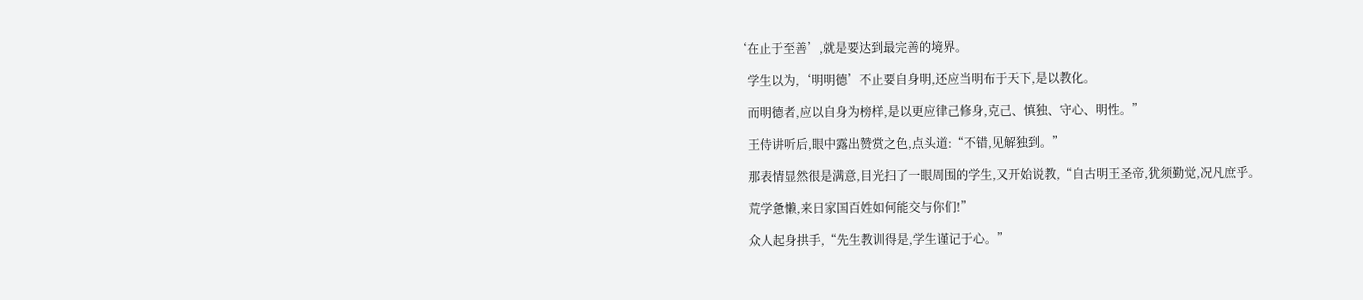‘在止于至善’,就是要达到最完善的境界。

    学生以为,‘明明德’不止要自身明,还应当明布于天下,是以教化。

    而明德者,应以自身为榜样,是以更应律己修身,克己、慎独、守心、明性。”

    王侍讲听后,眼中露出赞赏之色,点头道:“不错,见解独到。”

    那表情显然很是满意,目光扫了一眼周围的学生,又开始说教,“自古明王圣帝,犹须勤觉,况凡庶乎。

    荒学惫懒,来日家国百姓如何能交与你们!”

    众人起身拱手,“先生教训得是,学生谨记于心。”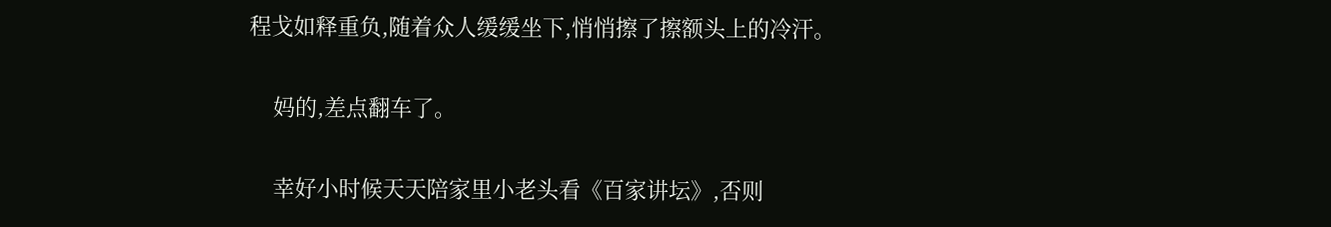程戈如释重负,随着众人缓缓坐下,悄悄擦了擦额头上的冷汗。

    妈的,差点翻车了。

    幸好小时候天天陪家里小老头看《百家讲坛》,否则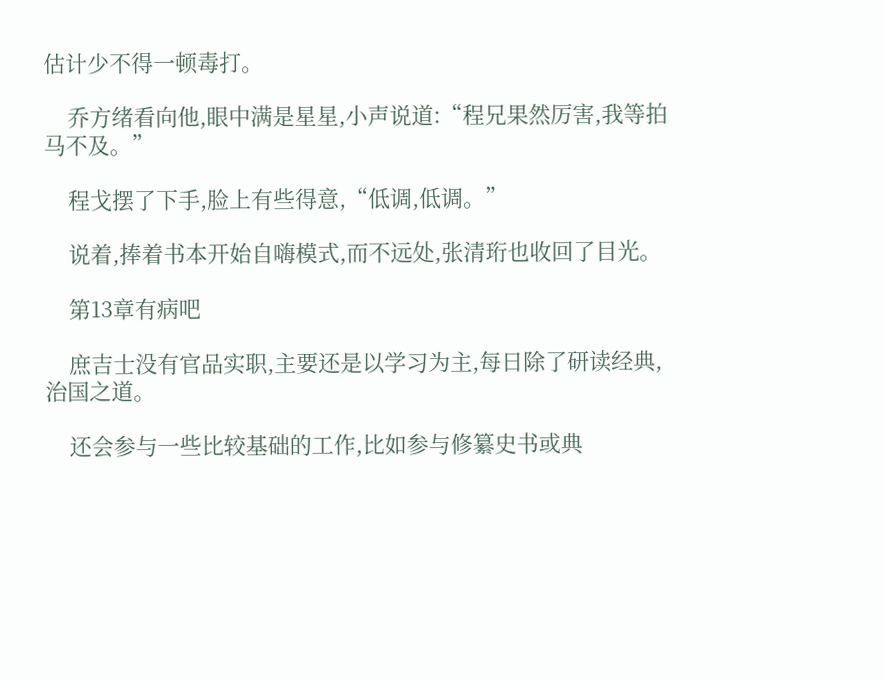估计少不得一顿毒打。

    乔方绪看向他,眼中满是星星,小声说道:“程兄果然厉害,我等拍马不及。”

    程戈摆了下手,脸上有些得意,“低调,低调。”

    说着,捧着书本开始自嗨模式,而不远处,张清珩也收回了目光。

    第13章有病吧

    庶吉士没有官品实职,主要还是以学习为主,每日除了研读经典,治国之道。

    还会参与一些比较基础的工作,比如参与修纂史书或典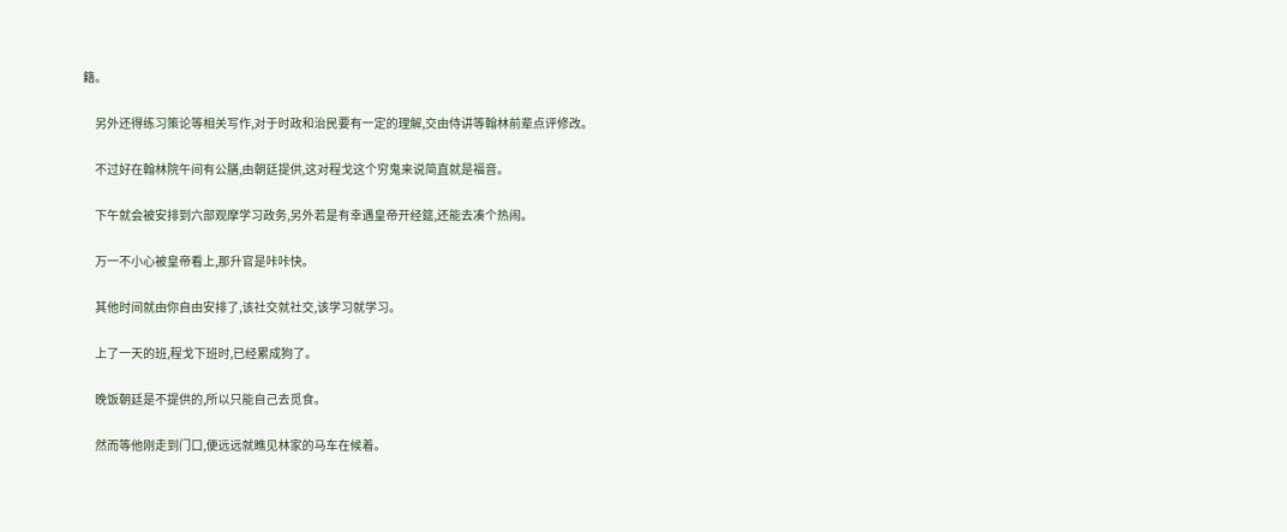籍。

    另外还得练习策论等相关写作,对于时政和治民要有一定的理解,交由侍讲等翰林前辈点评修改。

    不过好在翰林院午间有公膳,由朝廷提供,这对程戈这个穷鬼来说简直就是福音。

    下午就会被安排到六部观摩学习政务,另外若是有幸遇皇帝开经筵,还能去凑个热闹。

    万一不小心被皇帝看上,那升官是咔咔快。

    其他时间就由你自由安排了,该社交就社交,该学习就学习。

    上了一天的班,程戈下班时,已经累成狗了。

    晚饭朝廷是不提供的,所以只能自己去觅食。

    然而等他刚走到门口,便远远就瞧见林家的马车在候着。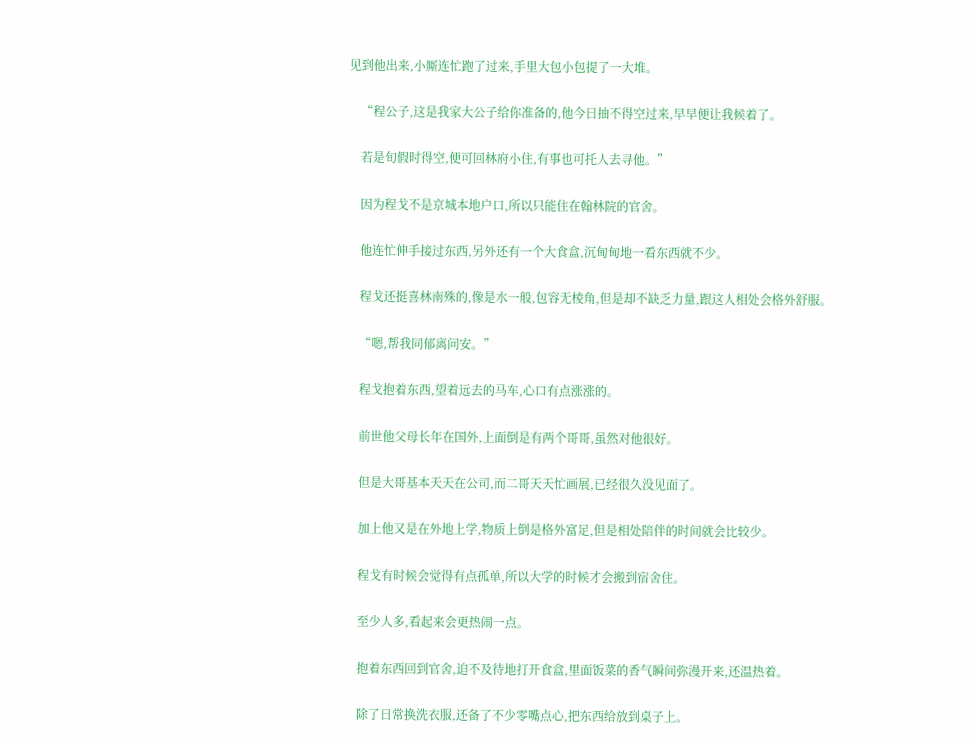见到他出来,小厮连忙跑了过来,手里大包小包提了一大堆。

    “程公子,这是我家大公子给你准备的,他今日抽不得空过来,早早便让我候着了。

    若是旬假时得空,便可回林府小住,有事也可托人去寻他。”

    因为程戈不是京城本地户口,所以只能住在翰林院的官舍。

    他连忙伸手接过东西,另外还有一个大食盒,沉甸甸地一看东西就不少。

    程戈还挺喜林南殊的,像是水一般,包容无棱角,但是却不缺乏力量,跟这人相处会格外舒服。

    “嗯,帮我同郁离问安。”

    程戈抱着东西,望着远去的马车,心口有点涨涨的。

    前世他父母长年在国外,上面倒是有两个哥哥,虽然对他很好。

    但是大哥基本天天在公司,而二哥天天忙画展,已经很久没见面了。

    加上他又是在外地上学,物质上倒是格外富足,但是相处陪伴的时间就会比较少。

    程戈有时候会觉得有点孤单,所以大学的时候才会搬到宿舍住。

    至少人多,看起来会更热闹一点。

    抱着东西回到官舍,迫不及待地打开食盒,里面饭菜的香气瞬间弥漫开来,还温热着。

    除了日常换洗衣服,还备了不少零嘴点心,把东西给放到桌子上。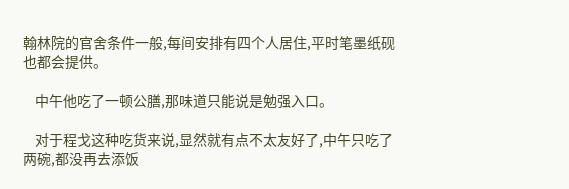翰林院的官舍条件一般,每间安排有四个人居住,平时笔墨纸砚也都会提供。

    中午他吃了一顿公膳,那味道只能说是勉强入口。

    对于程戈这种吃货来说,显然就有点不太友好了,中午只吃了两碗,都没再去添饭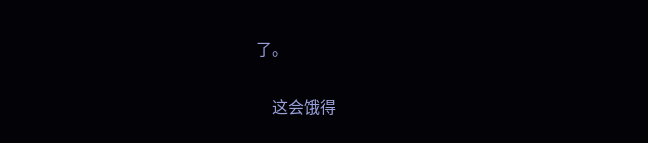了。

    这会饿得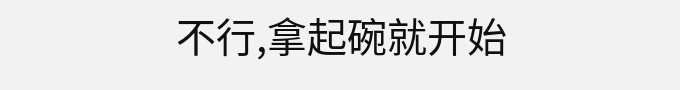不行,拿起碗就开始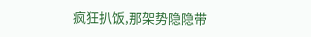疯狂扒饭,那架势隐隐带